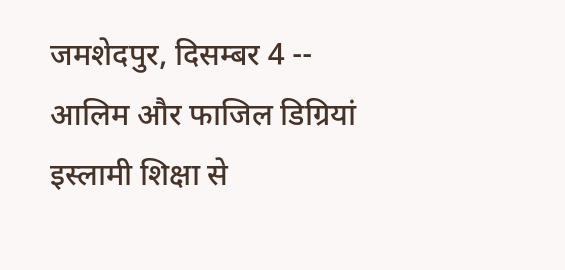जमशेदपुर, दिसम्बर 4 -- आलिम और फाजिल डिग्रियां इस्लामी शिक्षा से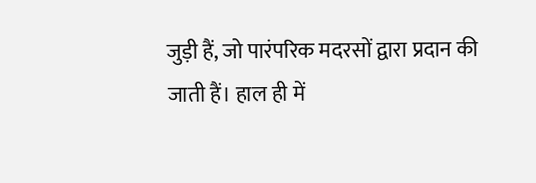जुड़ी हैं, जो पारंपरिक मदरसों द्वारा प्रदान की जाती हैं। हाल ही में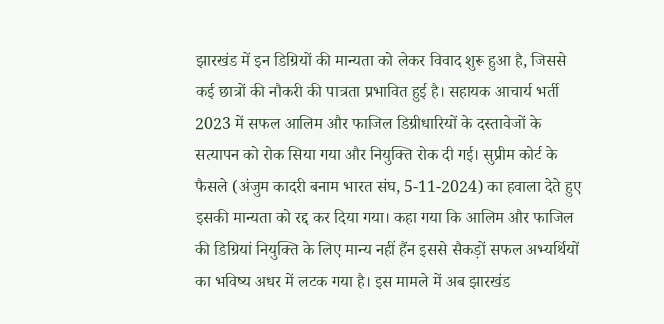झारखंड में इन डिग्रियों की मान्यता को लेकर विवाद शुरू हुआ है, जिससे कई छात्रों की नौकरी की पात्रता प्रभावित हुई है। सहायक आचार्य भर्ती 2023 में सफल आलिम और फाजिल डिग्रीधारियों के दस्तावेजों के सत्यापन को रोक सिया गया और नियुक्ति रोक दी गई। सुप्रीम कोर्ट के फैसले (अंजुम कादरी बनाम भारत संघ, 5-11-2024) का हवाला देते हुए इसकी मान्यता को रद्द कर दिया गया। कहा गया कि आलिम और फाजिल की डिग्रियां नियुक्ति के लिए मान्य नहीं हैंन इससे सैकड़ों सफल अभ्यर्थियों का भविष्य अधर में लटक गया है। इस मामले में अब झारखंड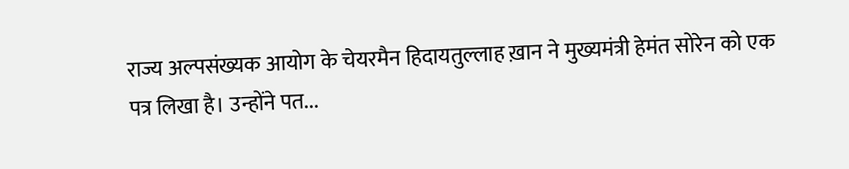राज्य अल्पसंख्यक आयोग के चेयरमैन हिदायतुल्लाह ख़ान ने मुख्यमंत्री हेमंत सोरेन को एक पत्र लिखा है। उन्होंने पत...